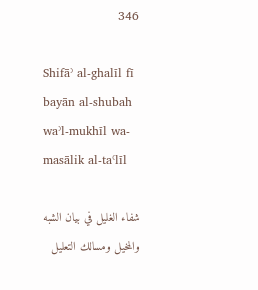346

Shifāʾ al-ghalīl fī bayān al-shubah waʾl-mukhīl wa-masālik al-taʿlīl

شفاء الغليل في بيان الشبه والمخيل ومسالك التعليل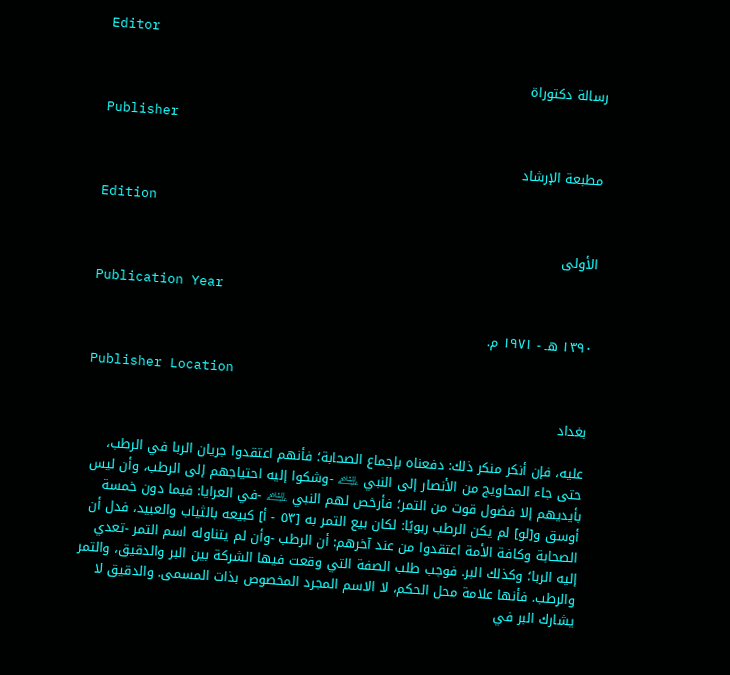Editor

رسالة دكتوراة

Publisher

مطبعة الإرشاد

Edition

الأولى

Publication Year

١٣٩٠ هـ - ١٩٧١ م.

Publisher Location

بغداد

عليه، فإن أنكر منكر ذلك: دفعناه بإجماع الصحابة؛ فأنهم اعتقدوا جريان الربا في الرطب، حتى جاء المحاويج من الأنصار إلى النبي ﵇ -وشكوا إليه احتياجهم إلى الرطب، وأن ليس بأيديهم إلا فضول قوت من التمر؛ فأرخص لهم النبي ﵇ -في العرايا: فيما دون خمسة أوسق و[لو] لم يكن الرطب ربويًا: لكان بيع التمر به [٥٣ - أ] كبيعه بالثياب والعبيد، فدل أن الصحابة وكافة الأمة اعتقدوا من عند آخرهم: أن الرطب -وأن لم يتناوله اسم التمر -تعدي إليه الربا؛ وكذلك البر. فوجب طلب الصفة التي وقعت فيها الشركة بين البر والدقيق، والتمر والرطب. فأنها علامة محل الحكم، لا الاسم المجرد المخصوص بذات المسمى. والدقيق لا يشارك البر في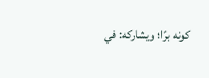كونه برًا؛ ويشاركه: في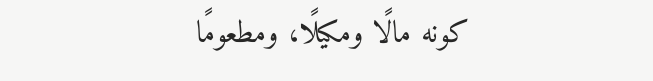كونه مالًا ومكيلًا، ومطعومًا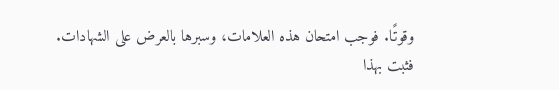وقوتًا. فوجب امتحان هذه العلامات، وسبرها بالعرض على الشهادات.
فثبت بهذا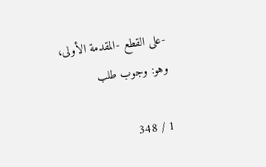-على القطع -المقدمة الأولى، وهو: وجوب طلب

1 / 348